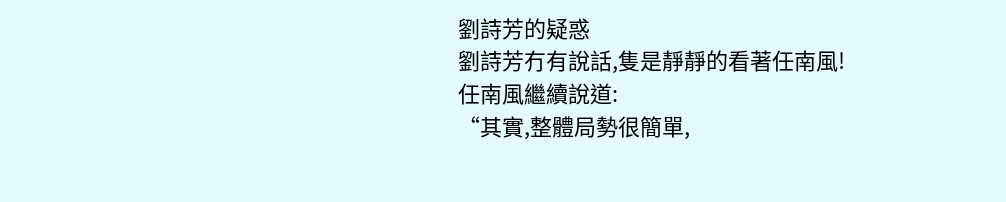劉詩芳的疑惑
劉詩芳冇有說話,隻是靜靜的看著任南風!
任南風繼續說道:
“其實,整體局勢很簡單,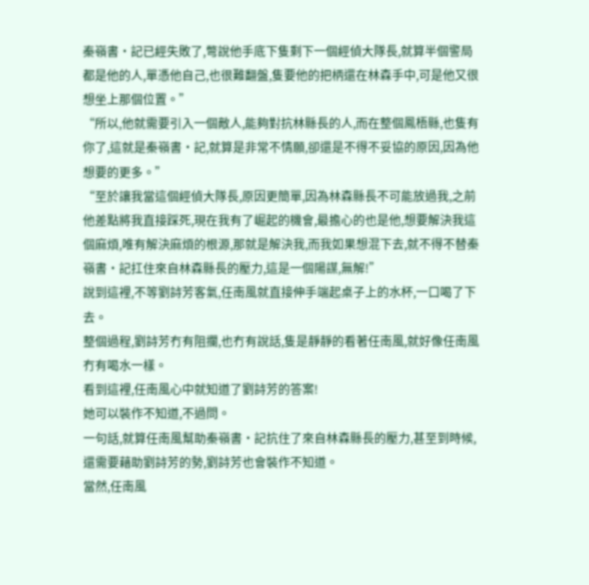秦嶺書·記已經失敗了,彆說他手底下隻剩下一個經偵大隊長,就算半個警局都是他的人,單憑他自己,也很難翻盤,隻要他的把柄還在林森手中,可是他又很想坐上那個位置。”
“所以,他就需要引入一個敵人,能夠對抗林縣長的人,而在整個鳳梧縣,也隻有你了,這就是秦嶺書·記,就算是非常不情願,卻還是不得不妥協的原因,因為他想要的更多。”
“至於讓我當這個經偵大隊長,原因更簡單,因為林森縣長不可能放過我,之前他差點將我直接踩死,現在我有了崛起的機會,最擔心的也是他,想要解決我這個麻煩,唯有解決麻煩的根源,那就是解決我,而我如果想混下去,就不得不替秦嶺書·記扛住來自林森縣長的壓力,這是一個陽謀,無解!”
說到這裡,不等劉詩芳客氣,任南風就直接伸手端起桌子上的水杯,一口喝了下去。
整個過程,劉詩芳冇有阻攔,也冇有說話,隻是靜靜的看著任南風,就好像任南風冇有喝水一樣。
看到這裡,任南風心中就知道了劉詩芳的答案!
她可以裝作不知道,不過問。
一句話,就算任南風幫助秦嶺書·記抗住了來自林森縣長的壓力,甚至到時候,還需要藉助劉詩芳的勢,劉詩芳也會裝作不知道。
當然,任南風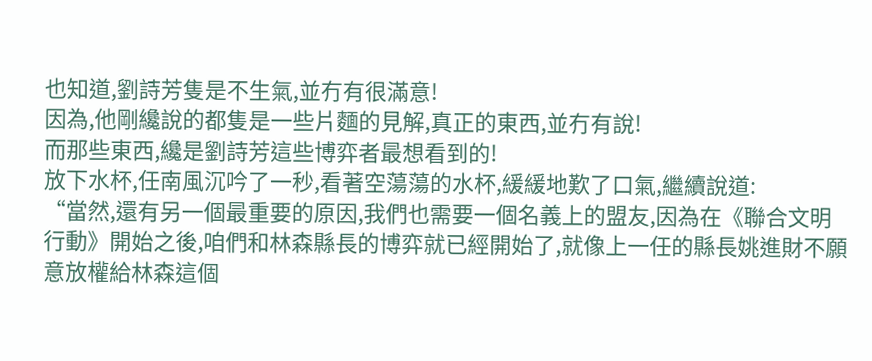也知道,劉詩芳隻是不生氣,並冇有很滿意!
因為,他剛纔說的都隻是一些片麵的見解,真正的東西,並冇有說!
而那些東西,纔是劉詩芳這些博弈者最想看到的!
放下水杯,任南風沉吟了一秒,看著空蕩蕩的水杯,緩緩地歎了口氣,繼續說道:
“當然,還有另一個最重要的原因,我們也需要一個名義上的盟友,因為在《聯合文明行動》開始之後,咱們和林森縣長的博弈就已經開始了,就像上一任的縣長姚進財不願意放權給林森這個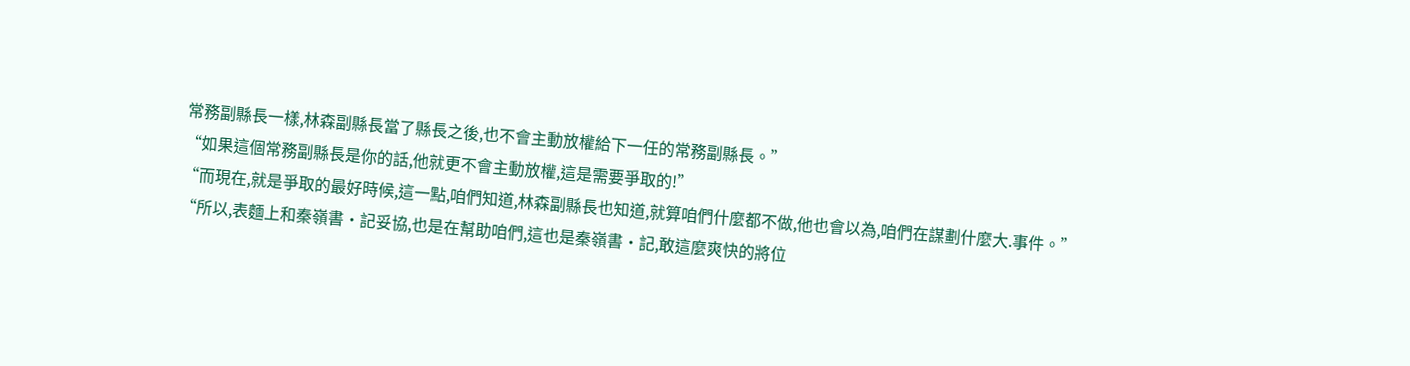常務副縣長一樣,林森副縣長當了縣長之後,也不會主動放權給下一任的常務副縣長。”
“如果這個常務副縣長是你的話,他就更不會主動放權,這是需要爭取的!”
“而現在,就是爭取的最好時候,這一點,咱們知道,林森副縣長也知道,就算咱們什麼都不做,他也會以為,咱們在謀劃什麼大.事件。”
“所以,表麵上和秦嶺書·記妥協,也是在幫助咱們,這也是秦嶺書·記,敢這麼爽快的將位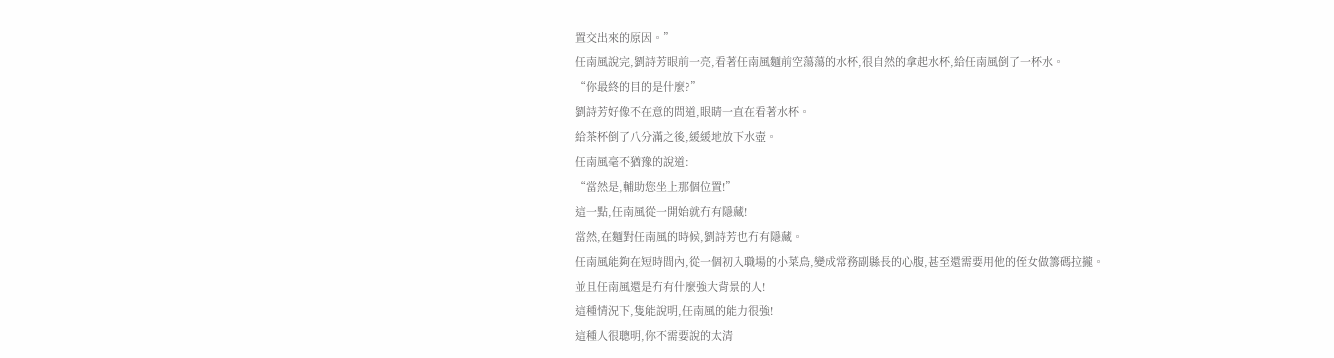置交出來的原因。”
任南風說完,劉詩芳眼前一亮,看著任南風麵前空蕩蕩的水杯,很自然的拿起水杯,給任南風倒了一杯水。
“你最終的目的是什麼?”
劉詩芳好像不在意的問道,眼睛一直在看著水杯。
給茶杯倒了八分滿之後,緩緩地放下水壺。
任南風毫不猶豫的說道:
“當然是,輔助您坐上那個位置!”
這一點,任南風從一開始就冇有隱藏!
當然,在麵對任南風的時候,劉詩芳也冇有隱藏。
任南風能夠在短時間內,從一個初入職場的小菜鳥,變成常務副縣長的心腹,甚至還需要用他的侄女做籌碼拉攏。
並且任南風還是冇有什麼強大背景的人!
這種情況下,隻能說明,任南風的能力很強!
這種人很聰明,你不需要說的太清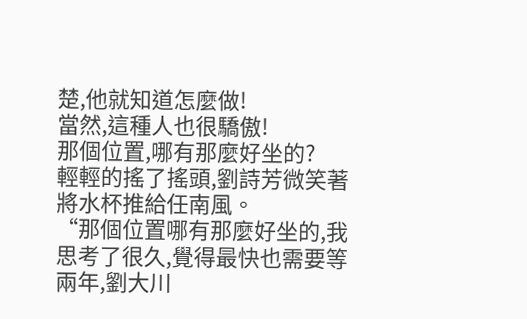楚,他就知道怎麼做!
當然,這種人也很驕傲!
那個位置,哪有那麼好坐的?
輕輕的搖了搖頭,劉詩芳微笑著將水杯推給任南風。
“那個位置哪有那麼好坐的,我思考了很久,覺得最快也需要等兩年,劉大川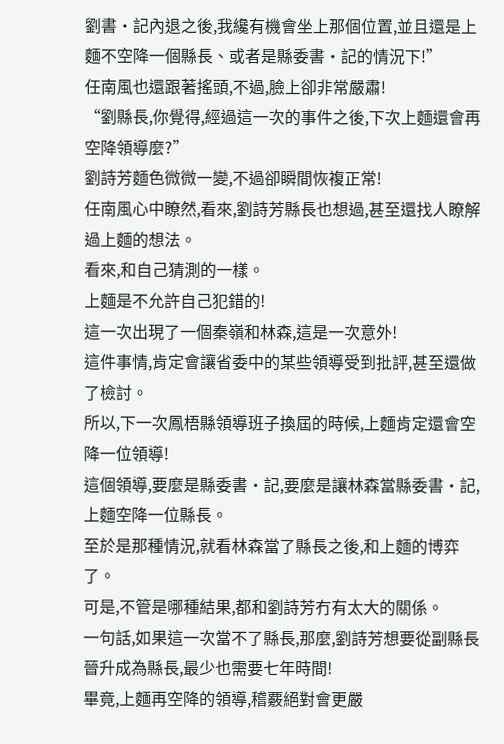劉書·記內退之後,我纔有機會坐上那個位置,並且還是上麵不空降一個縣長、或者是縣委書·記的情況下!”
任南風也還跟著搖頭,不過,臉上卻非常嚴肅!
“劉縣長,你覺得,經過這一次的事件之後,下次上麵還會再空降領導麼?”
劉詩芳麵色微微一變,不過卻瞬間恢複正常!
任南風心中瞭然,看來,劉詩芳縣長也想過,甚至還找人瞭解過上麵的想法。
看來,和自己猜測的一樣。
上麵是不允許自己犯錯的!
這一次出現了一個秦嶺和林森,這是一次意外!
這件事情,肯定會讓省委中的某些領導受到批評,甚至還做了檢討。
所以,下一次鳳梧縣領導班子換屆的時候,上麵肯定還會空降一位領導!
這個領導,要麼是縣委書·記,要麼是讓林森當縣委書·記,上麵空降一位縣長。
至於是那種情況,就看林森當了縣長之後,和上麵的博弈了。
可是,不管是哪種結果,都和劉詩芳冇有太大的關係。
一句話,如果這一次當不了縣長,那麼,劉詩芳想要從副縣長晉升成為縣長,最少也需要七年時間!
畢竟,上麵再空降的領導,稽覈絕對會更嚴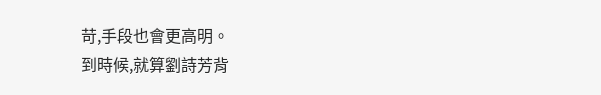苛,手段也會更高明。
到時候,就算劉詩芳背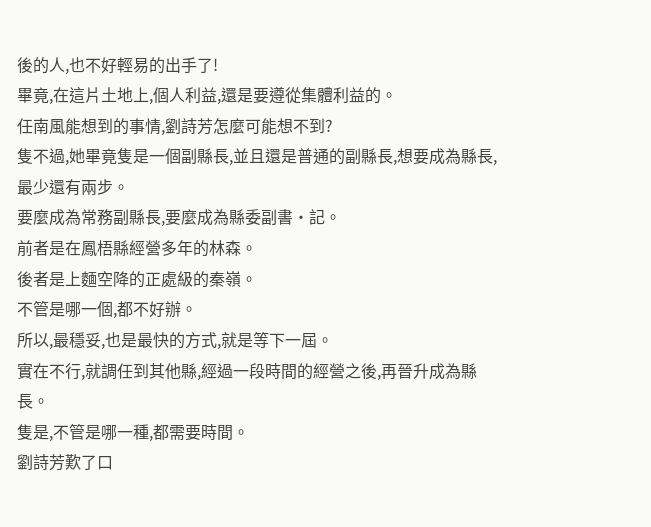後的人,也不好輕易的出手了!
畢竟,在這片土地上,個人利益,還是要遵從集體利益的。
任南風能想到的事情,劉詩芳怎麼可能想不到?
隻不過,她畢竟隻是一個副縣長,並且還是普通的副縣長,想要成為縣長,最少還有兩步。
要麼成為常務副縣長,要麼成為縣委副書·記。
前者是在鳳梧縣經營多年的林森。
後者是上麵空降的正處級的秦嶺。
不管是哪一個,都不好辦。
所以,最穩妥,也是最快的方式,就是等下一屆。
實在不行,就調任到其他縣,經過一段時間的經營之後,再晉升成為縣長。
隻是,不管是哪一種,都需要時間。
劉詩芳歎了口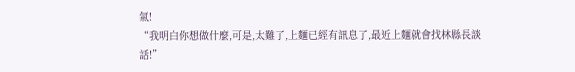氣!
“我明白你想做什麼,可是,太難了,上麵已經有訊息了,最近上麵就會找林縣長談話!”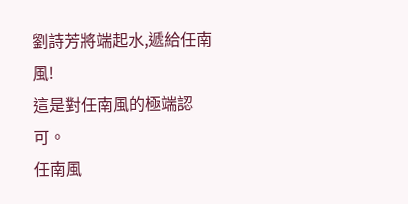劉詩芳將端起水,遞給任南風!
這是對任南風的極端認可。
任南風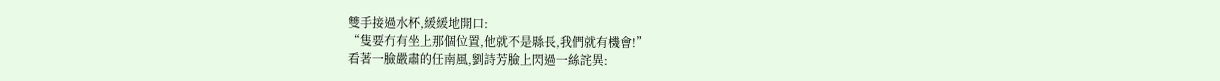雙手接過水杯,緩緩地開口:
“隻要冇有坐上那個位置,他就不是縣長,我們就有機會!”
看著一臉嚴肅的任南風,劉詩芳臉上閃過一絲詫異: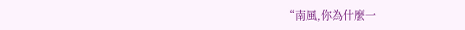“南風,你為什麼一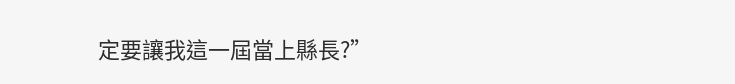定要讓我這一屆當上縣長?”